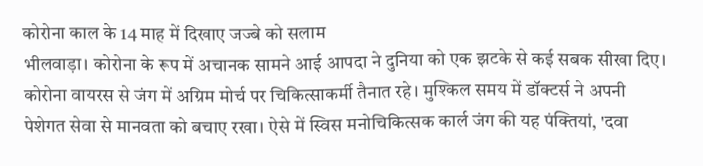कोरोना काल के 14 माह में दिखाए जज्बे को सलाम
भीलवाड़ा। कोरोना के रूप में अचानक सामने आई आपदा ने दुनिया को एक झटके से कई सबक सीखा दिए। कोरोना वायरस से जंग में अग्रिम मोर्च पर चिकित्साकर्मी तैनात रहे। मुश्किल समय में डॉक्टर्स ने अपनी पेशेगत सेवा से मानवता को बचाए रखा। ऐसे में स्विस मनोचिकित्सक कार्ल जंग की यह पंक्तियां, 'दवा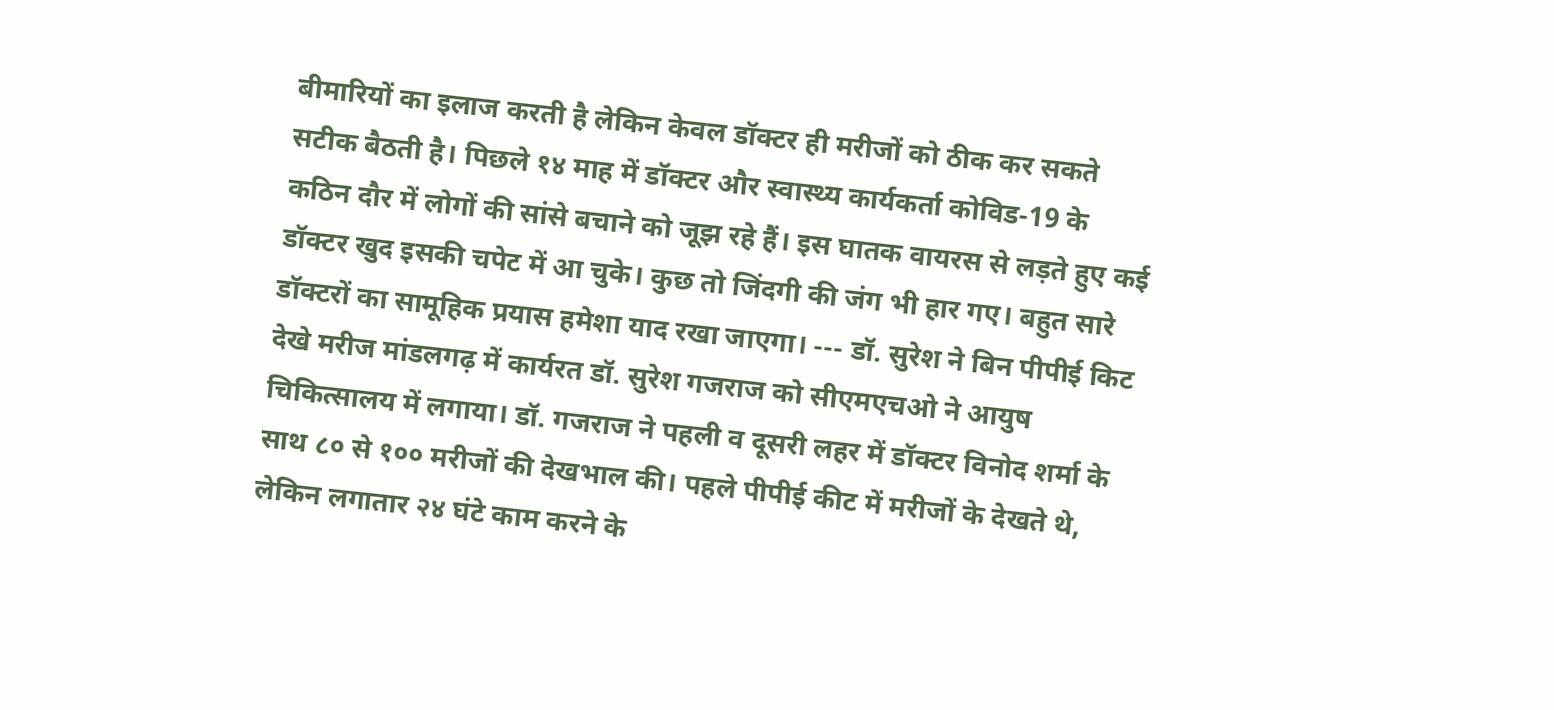बीमारियों का इलाज करती है लेकिन केवल डॉक्टर ही मरीजों को ठीक कर सकते सटीक बैठती है। पिछले १४ माह में डॉक्टर और स्वास्थ्य कार्यकर्ता कोविड-19 के कठिन दौर में लोगों की सांसे बचाने को जूझ रहे हैं। इस घातक वायरस से लड़ते हुए कई डॉक्टर खुद इसकी चपेट में आ चुके। कुछ तो जिंदगी की जंग भी हार गए। बहुत सारे डॉक्टरों का सामूहिक प्रयास हमेशा याद रखा जाएगा। --- डॉ. सुरेश ने बिन पीपीई किट देखे मरीज मांडलगढ़ में कार्यरत डॉ. सुरेश गजराज को सीएमएचओ ने आयुष चिकित्सालय में लगाया। डॉ. गजराज ने पहली व दूसरी लहर में डॉक्टर विनोद शर्मा के साथ ८० से १०० मरीजों की देखभाल की। पहले पीपीई कीट में मरीजों के देखते थे, लेकिन लगातार २४ घंटे काम करने के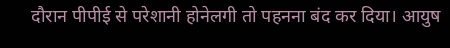दौरान पीपीई से परेशानी होनेलगी तो पहनना बंद कर दिया। आयुष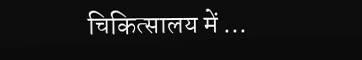चिकित्सालय में ...